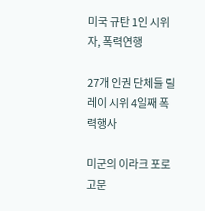미국 규탄 1인 시위자, 폭력연행

27개 인권 단체들 릴레이 시위 4일째 폭력행사

미군의 이라크 포로 고문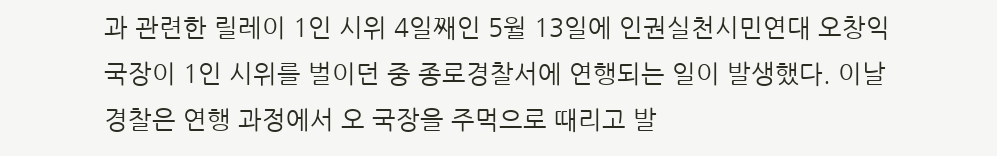과 관련한 릴레이 1인 시위 4일째인 5월 13일에 인권실천시민연대 오창익 국장이 1인 시위를 벌이던 중 종로경찰서에 연행되는 일이 발생했다. 이날 경찰은 연행 과정에서 오 국장을 주먹으로 때리고 발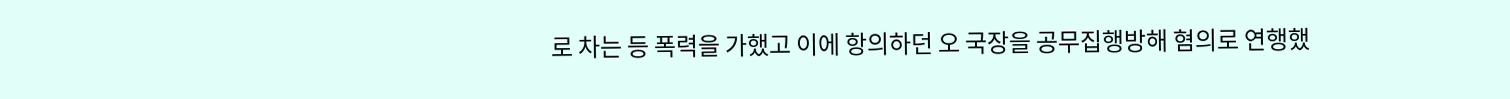로 차는 등 폭력을 가했고 이에 항의하던 오 국장을 공무집행방해 혐의로 연행했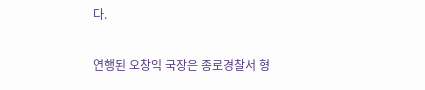다.

연행된 오창익 국장은 종로경찰서 형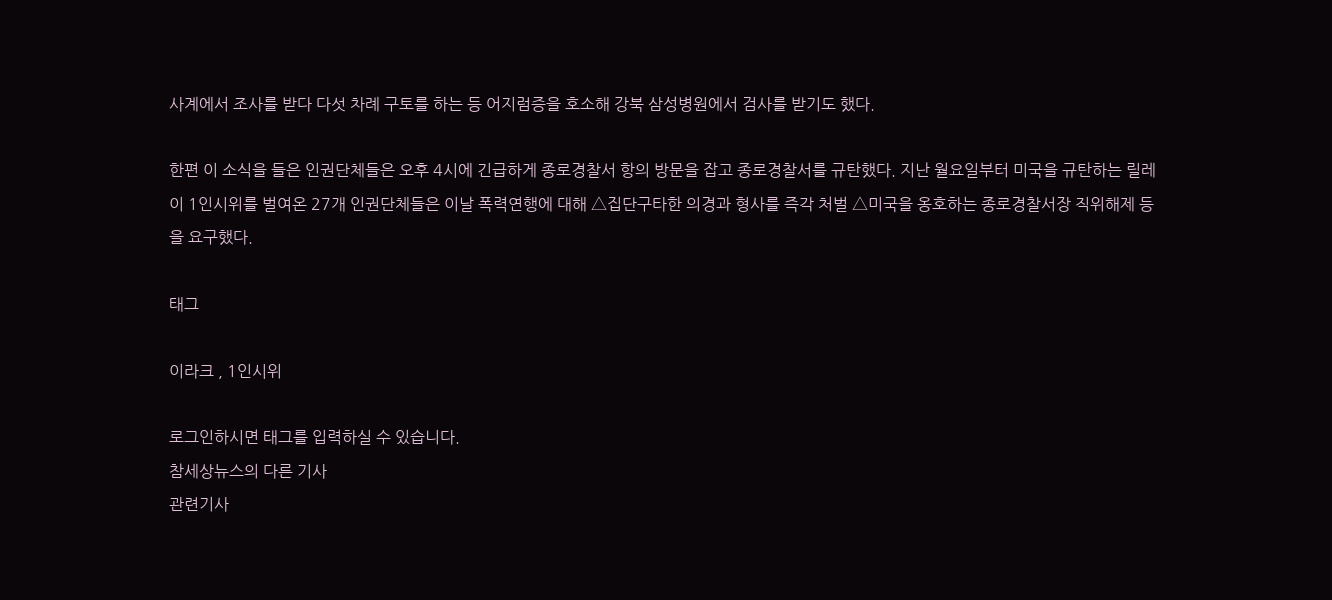사계에서 조사를 받다 다섯 차례 구토를 하는 등 어지럼증을 호소해 강북 삼성병원에서 검사를 받기도 했다.

한편 이 소식을 들은 인권단체들은 오후 4시에 긴급하게 종로경찰서 항의 방문을 잡고 종로경찰서를 규탄했다. 지난 월요일부터 미국을 규탄하는 릴레이 1인시위를 벌여온 27개 인권단체들은 이날 폭력연행에 대해 △집단구타한 의경과 형사를 즉각 처벌 △미국을 옹호하는 종로경찰서장 직위해제 등을 요구했다.

태그

이라크 , 1인시위

로그인하시면 태그를 입력하실 수 있습니다.
참세상뉴스의 다른 기사
관련기사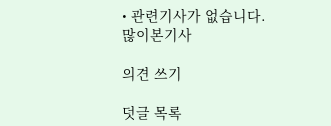• 관련기사가 없습니다.
많이본기사

의견 쓰기

덧글 목록